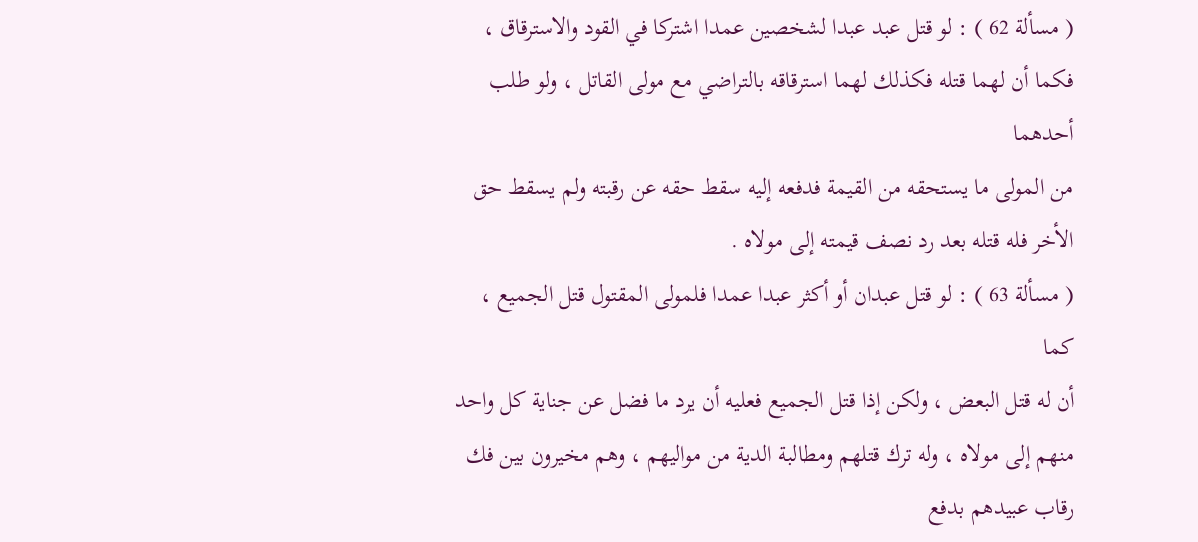( مسألة 62 ) : لو قتل عبد عبدا لشخصين عمدا اشتركا في القود والاسترقاق ،
فكما أن لهما قتله فكذلك لهما استرقاقه بالتراضي مع مولى القاتل ، ولو طلب أحدهما
من المولى ما يستحقه من القيمة فدفعه إليه سقط حقه عن رقبته ولم يسقط حق
الأخر فله قتله بعد رد نصف قيمته إلى مولاه .
( مسألة 63 ) : لو قتل عبدان أو أكثر عبدا عمدا فلمولى المقتول قتل الجميع ، كما
أن له قتل البعض ، ولكن إذا قتل الجميع فعليه أن يرد ما فضل عن جناية كل واحد
منهم إلى مولاه ، وله ترك قتلهم ومطالبة الدية من مواليهم ، وهم مخيرون بين فك
رقاب عبيدهم بدفع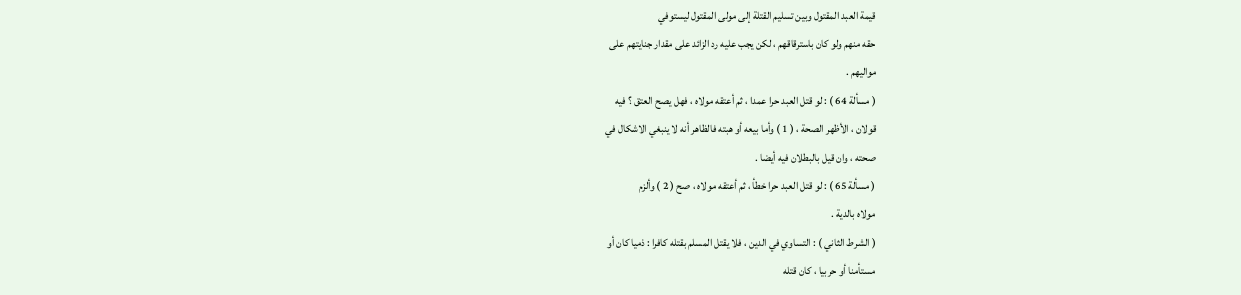قيمة العبد المقتول وبين تسليم القتلة إلى مولى المقتول ليستوفي
حقه منهم ولو كان باسترقاقهم ، لكن يجب عليه رد الزائد على مقدار جنايتهم على
مواليهم .
( مسألة 64 ) : لو قتل العبد حرا عمدا ، ثم أعتقه مولاه ، فهل يصح العتق ؟ فيه
قولان ، الأظهر الصحة ، ( 1 ) وأما بيعه أو هبته فالظاهر أنه لا ينبغي الاشكال في
صحته ، وان قيل بالبطلان فيه أيضا .
( مسألة 65 ) : لو قتل العبد حرا خطأ ، ثم أعتقه مولاه ، صح ( 2 ) وألزم
مولاه بالدية .
( الشرط الثاني ) : التساوي في الدين ، فلا يقتل المسلم بقتله كافرا : ذميا كان أو
مستأمنا أو حربيا ، كان قتله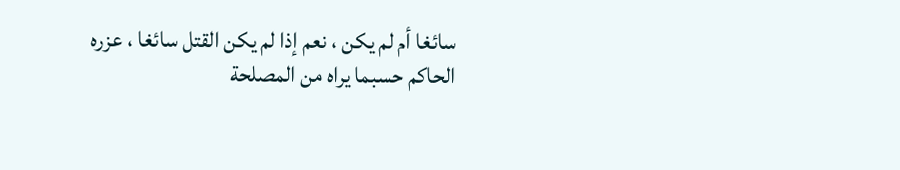سائغا أم لم يكن ، نعم إذا لم يكن القتل سائغا ، عزره
الحاكم حسبما يراه من المصلحة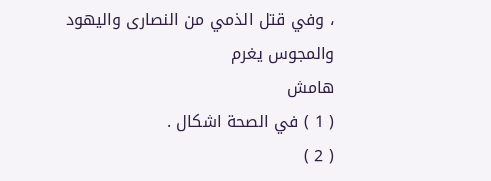، وفي قتل الذمي من النصارى واليهود والمجوس يغرم
هامش
( 1 ) في الصحة اشكال .
( 2 )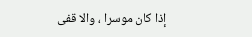إذا كان موسرا ، والا قفى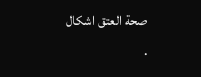صحة العتق اشكال .